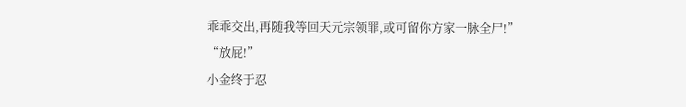乖乖交出,再随我等回天元宗领罪,或可留你方家一脉全尸!”
“放屁!”
小金终于忍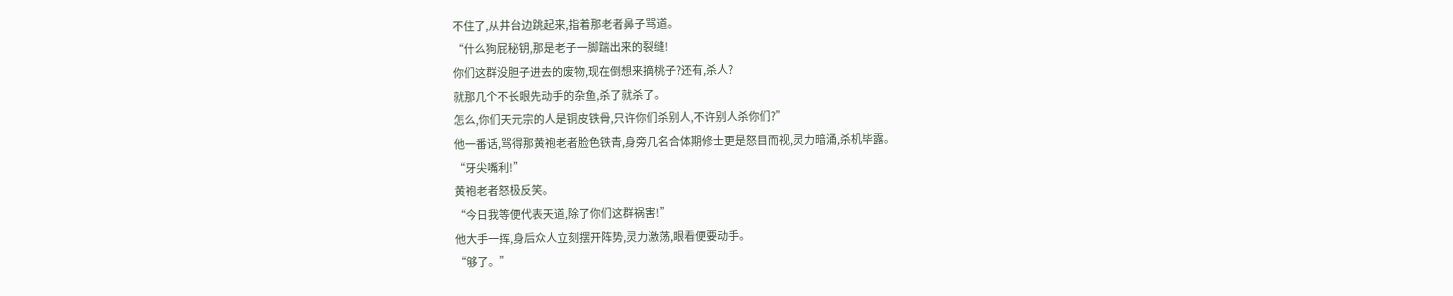不住了,从井台边跳起来,指着那老者鼻子骂道。
“什么狗屁秘钥,那是老子一脚踹出来的裂缝!
你们这群没胆子进去的废物,现在倒想来摘桃子?还有,杀人?
就那几个不长眼先动手的杂鱼,杀了就杀了。
怎么,你们天元宗的人是铜皮铁骨,只许你们杀别人,不许别人杀你们?”
他一番话,骂得那黄袍老者脸色铁青,身旁几名合体期修士更是怒目而视,灵力暗涌,杀机毕露。
“牙尖嘴利!”
黄袍老者怒极反笑。
“今日我等便代表天道,除了你们这群祸害!”
他大手一挥,身后众人立刻摆开阵势,灵力激荡,眼看便要动手。
“够了。”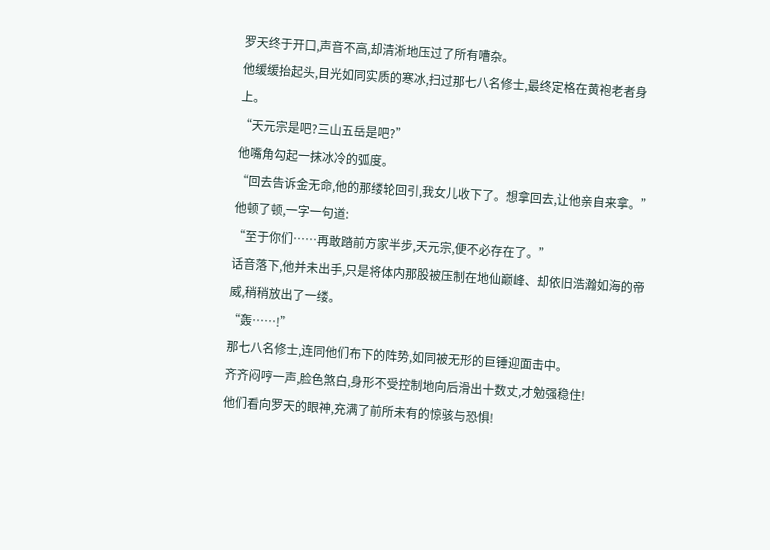罗天终于开口,声音不高,却清淅地压过了所有嘈杂。
他缓缓抬起头,目光如同实质的寒冰,扫过那七八名修士,最终定格在黄袍老者身上。
“天元宗是吧?三山五岳是吧?”
他嘴角勾起一抹冰冷的弧度。
“回去告诉金无命,他的那缕轮回引,我女儿收下了。想拿回去,让他亲自来拿。”
他顿了顿,一字一句道:
“至于你们……再敢踏前方家半步,天元宗,便不必存在了。”
话音落下,他并未出手,只是将体内那股被压制在地仙巅峰、却依旧浩瀚如海的帝威,稍稍放出了一缕。
“轰……!”
那七八名修士,连同他们布下的阵势,如同被无形的巨锤迎面击中。
齐齐闷哼一声,脸色煞白,身形不受控制地向后滑出十数丈,才勉强稳住!
他们看向罗天的眼神,充满了前所未有的惊骇与恐惧!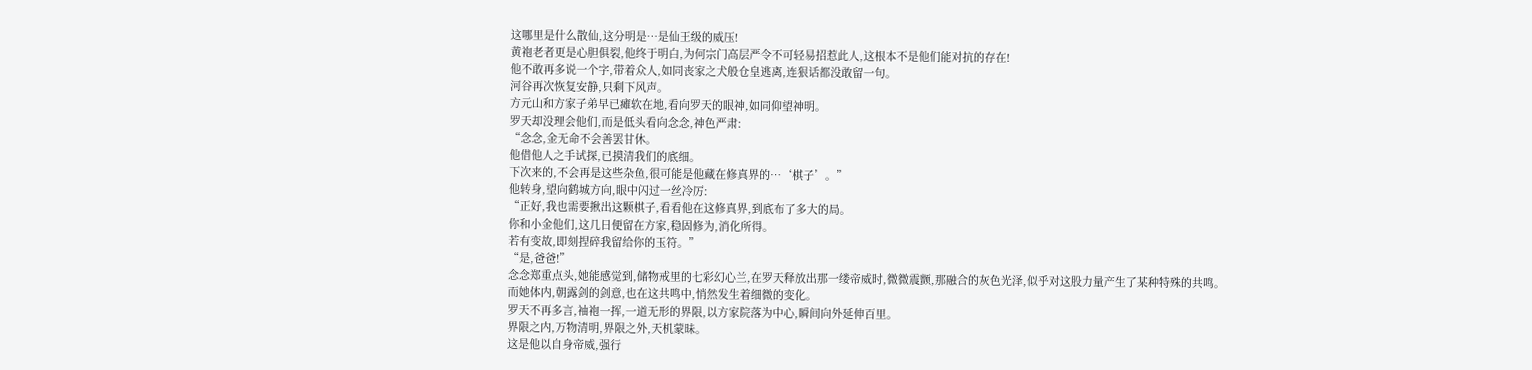这哪里是什么散仙,这分明是…是仙王级的威压!
黄袍老者更是心胆俱裂,他终于明白,为何宗门高层严令不可轻易招惹此人,这根本不是他们能对抗的存在!
他不敢再多说一个字,带着众人,如同丧家之犬般仓皇逃离,连狠话都没敢留一句。
河谷再次恢复安静,只剩下风声。
方元山和方家子弟早已瘫软在地,看向罗天的眼神,如同仰望神明。
罗天却没理会他们,而是低头看向念念,神色严肃:
“念念,金无命不会善罢甘休。
他借他人之手试探,已摸清我们的底细。
下次来的,不会再是这些杂鱼,很可能是他藏在修真界的…‘棋子’。”
他转身,望向鹤城方向,眼中闪过一丝冷厉:
“正好,我也需要揪出这颗棋子,看看他在这修真界,到底布了多大的局。
你和小金他们,这几日便留在方家,稳固修为,消化所得。
若有变故,即刻捏碎我留给你的玉符。”
“是,爸爸!”
念念郑重点头,她能感觉到,储物戒里的七彩幻心兰,在罗天释放出那一缕帝威时,微微震颤,那融合的灰色光泽,似乎对这股力量产生了某种特殊的共鸣。
而她体内,朝露剑的剑意,也在这共鸣中,悄然发生着细微的变化。
罗天不再多言,袖袍一挥,一道无形的界限,以方家院落为中心,瞬间向外延伸百里。
界限之内,万物清明,界限之外,天机蒙昧。
这是他以自身帝威,强行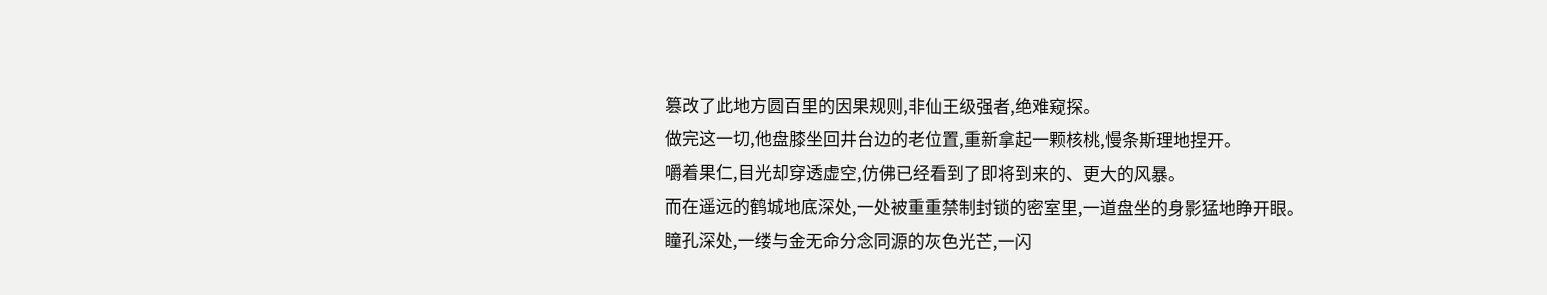篡改了此地方圆百里的因果规则,非仙王级强者,绝难窥探。
做完这一切,他盘膝坐回井台边的老位置,重新拿起一颗核桃,慢条斯理地捏开。
嚼着果仁,目光却穿透虚空,仿佛已经看到了即将到来的、更大的风暴。
而在遥远的鹤城地底深处,一处被重重禁制封锁的密室里,一道盘坐的身影猛地睁开眼。
瞳孔深处,一缕与金无命分念同源的灰色光芒,一闪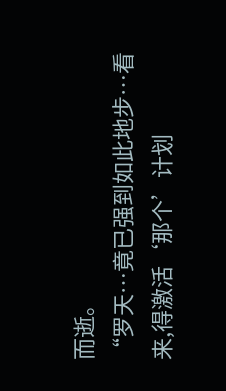而逝。
“罗天…竟已强到如此地步…看来,得激活‘那个’计划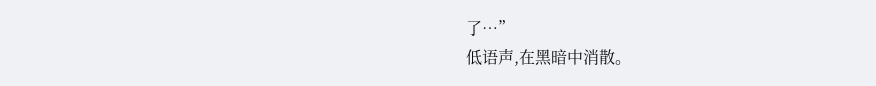了…”
低语声,在黑暗中消散。